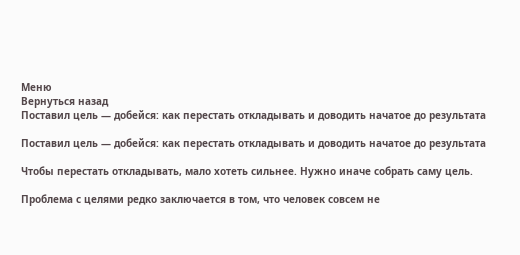Меню
Вернуться назад
Поставил цель — добейся: как перестать откладывать и доводить начатое до результата

Поставил цель — добейся: как перестать откладывать и доводить начатое до результата

Чтобы перестать откладывать, мало хотеть сильнее. Нужно иначе собрать саму цель.

Проблема с целями редко заключается в том, что человек совсем не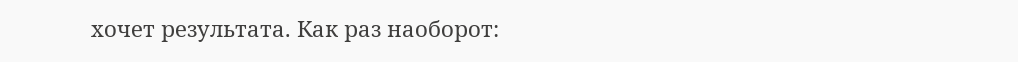хочет результата. Как раз наоборот: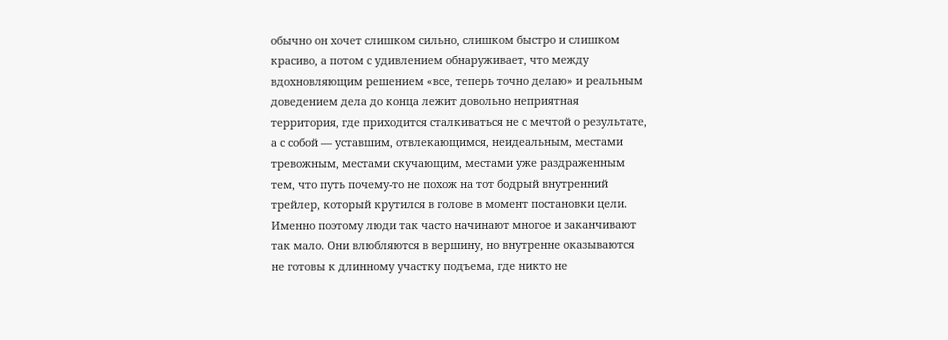обычно он хочет слишком сильно, слишком быстро и слишком красиво, а потом с удивлением обнаруживает, что между вдохновляющим решением «все, теперь точно делаю» и реальным доведением дела до конца лежит довольно неприятная территория, где приходится сталкиваться не с мечтой о результате, а с собой — уставшим, отвлекающимся, неидеальным, местами тревожным, местами скучающим, местами уже раздраженным тем, что путь почему-то не похож на тот бодрый внутренний трейлер, который крутился в голове в момент постановки цели. Именно поэтому люди так часто начинают многое и заканчивают так мало. Они влюбляются в вершину, но внутренне оказываются не готовы к длинному участку подъема, где никто не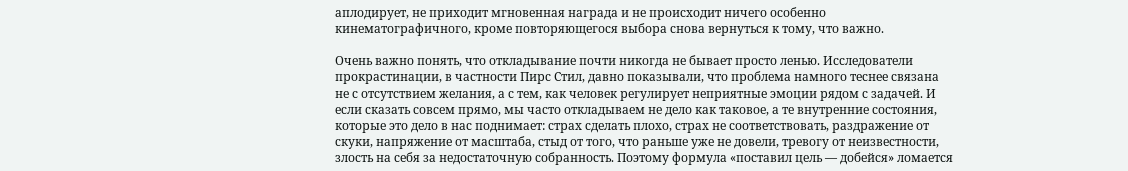аплодирует, не приходит мгновенная награда и не происходит ничего особенно кинематографичного, кроме повторяющегося выбора снова вернуться к тому, что важно.

Очень важно понять, что откладывание почти никогда не бывает просто ленью. Исследователи прокрастинации, в частности Пирс Стил, давно показывали, что проблема намного теснее связана не с отсутствием желания, а с тем, как человек регулирует неприятные эмоции рядом с задачей. И если сказать совсем прямо, мы часто откладываем не дело как таковое, а те внутренние состояния, которые это дело в нас поднимает: страх сделать плохо, страх не соответствовать, раздражение от скуки, напряжение от масштаба, стыд от того, что раньше уже не довели, тревогу от неизвестности, злость на себя за недостаточную собранность. Поэтому формула «поставил цель — добейся» ломается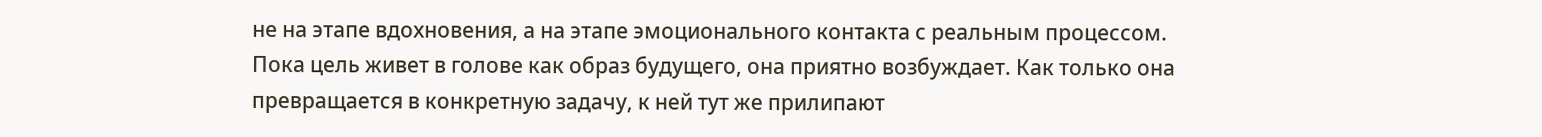не на этапе вдохновения, а на этапе эмоционального контакта с реальным процессом. Пока цель живет в голове как образ будущего, она приятно возбуждает. Как только она превращается в конкретную задачу, к ней тут же прилипают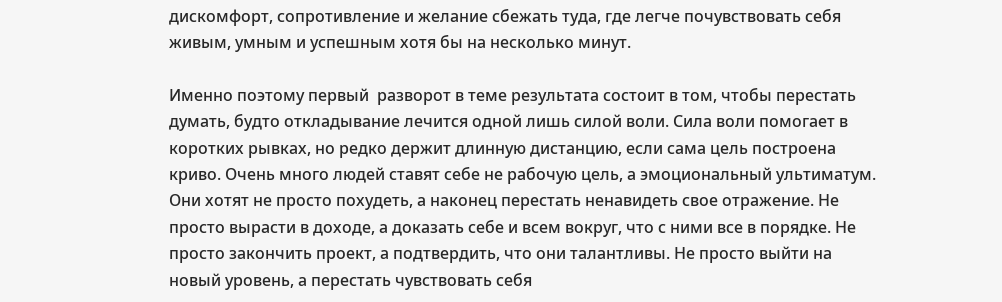дискомфорт, сопротивление и желание сбежать туда, где легче почувствовать себя живым, умным и успешным хотя бы на несколько минут.

Именно поэтому первый  разворот в теме результата состоит в том, чтобы перестать думать, будто откладывание лечится одной лишь силой воли. Сила воли помогает в коротких рывках, но редко держит длинную дистанцию, если сама цель построена криво. Очень много людей ставят себе не рабочую цель, а эмоциональный ультиматум. Они хотят не просто похудеть, а наконец перестать ненавидеть свое отражение. Не просто вырасти в доходе, а доказать себе и всем вокруг, что с ними все в порядке. Не просто закончить проект, а подтвердить, что они талантливы. Не просто выйти на новый уровень, а перестать чувствовать себя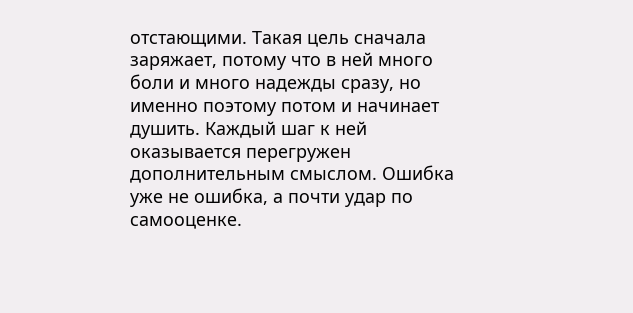отстающими. Такая цель сначала заряжает, потому что в ней много боли и много надежды сразу, но именно поэтому потом и начинает душить. Каждый шаг к ней оказывается перегружен дополнительным смыслом. Ошибка уже не ошибка, а почти удар по самооценке.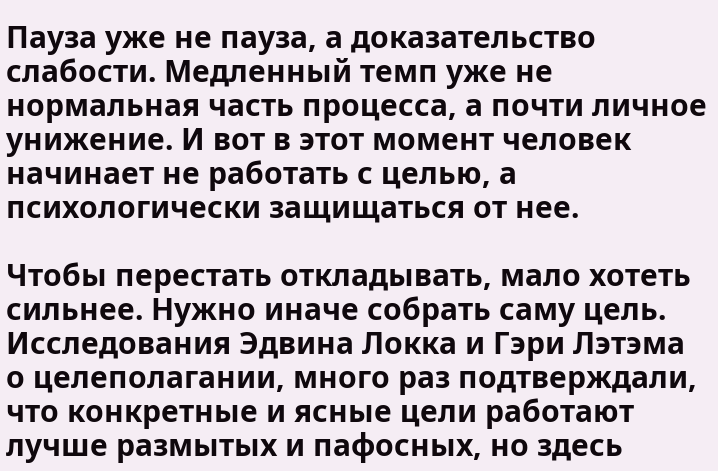Пауза уже не пауза, а доказательство слабости. Медленный темп уже не нормальная часть процесса, а почти личное унижение. И вот в этот момент человек начинает не работать с целью, а психологически защищаться от нее.

Чтобы перестать откладывать, мало хотеть сильнее. Нужно иначе собрать саму цель. Исследования Эдвина Локка и Гэри Лэтэма о целеполагании, много раз подтверждали, что конкретные и ясные цели работают лучше размытых и пафосных, но здесь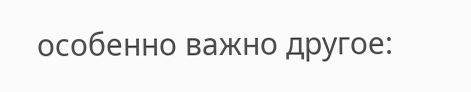особенно важно другое: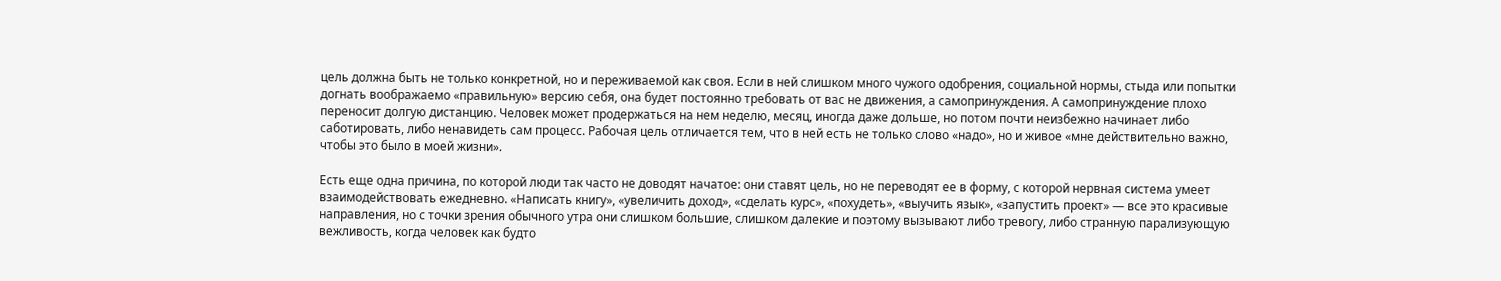цель должна быть не только конкретной, но и переживаемой как своя. Если в ней слишком много чужого одобрения, социальной нормы, стыда или попытки догнать воображаемо «правильную» версию себя, она будет постоянно требовать от вас не движения, а самопринуждения. А самопринуждение плохо переносит долгую дистанцию. Человек может продержаться на нем неделю, месяц, иногда даже дольше, но потом почти неизбежно начинает либо саботировать, либо ненавидеть сам процесс. Рабочая цель отличается тем, что в ней есть не только слово «надо», но и живое «мне действительно важно, чтобы это было в моей жизни».

Есть еще одна причина, по которой люди так часто не доводят начатое: они ставят цель, но не переводят ее в форму, с которой нервная система умеет взаимодействовать ежедневно. «Написать книгу», «увеличить доход», «сделать курс», «похудеть», «выучить язык», «запустить проект» — все это красивые направления, но с точки зрения обычного утра они слишком большие, слишком далекие и поэтому вызывают либо тревогу, либо странную парализующую вежливость, когда человек как будто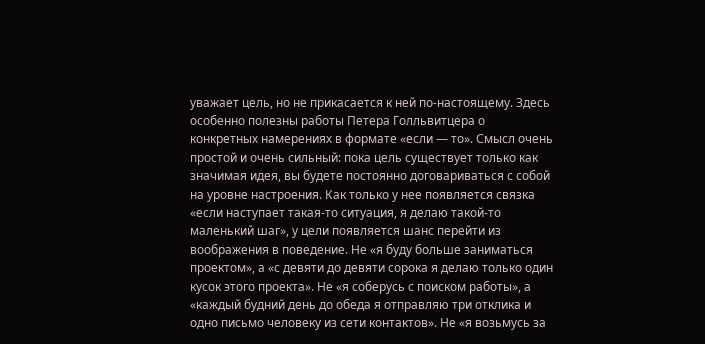уважает цель, но не прикасается к ней по-настоящему. Здесь особенно полезны работы Петера Голльвитцера о конкретных намерениях в формате «если — то». Смысл очень простой и очень сильный: пока цель существует только как значимая идея, вы будете постоянно договариваться с собой на уровне настроения. Как только у нее появляется связка «если наступает такая-то ситуация, я делаю такой-то маленький шаг», у цели появляется шанс перейти из воображения в поведение. Не «я буду больше заниматься проектом», а «с девяти до девяти сорока я делаю только один кусок этого проекта». Не «я соберусь с поиском работы», а «каждый будний день до обеда я отправляю три отклика и одно письмо человеку из сети контактов». Не «я возьмусь за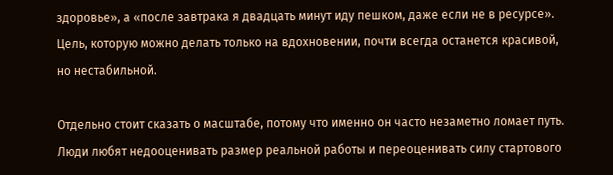здоровье», а «после завтрака я двадцать минут иду пешком, даже если не в ресурсе». Цель, которую можно делать только на вдохновении, почти всегда останется красивой, но нестабильной.

Отдельно стоит сказать о масштабе, потому что именно он часто незаметно ломает путь. Люди любят недооценивать размер реальной работы и переоценивать силу стартового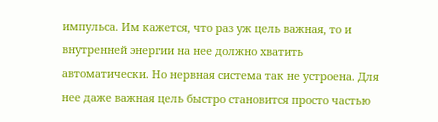импульса. Им кажется, что раз уж цель важная, то и внутренней энергии на нее должно хватить автоматически. Но нервная система так не устроена. Для нее даже важная цель быстро становится просто частью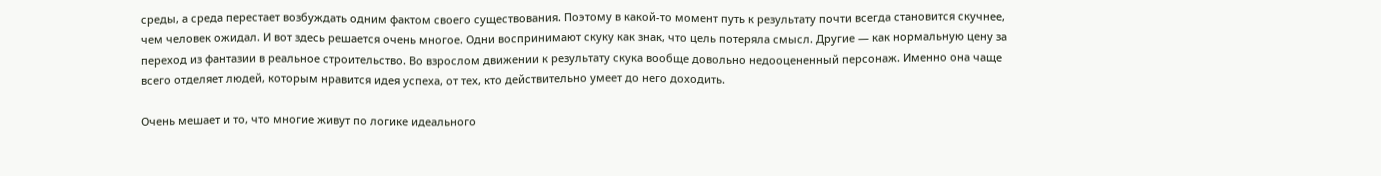среды, а среда перестает возбуждать одним фактом своего существования. Поэтому в какой-то момент путь к результату почти всегда становится скучнее, чем человек ожидал. И вот здесь решается очень многое. Одни воспринимают скуку как знак, что цель потеряла смысл. Другие — как нормальную цену за переход из фантазии в реальное строительство. Во взрослом движении к результату скука вообще довольно недооцененный персонаж. Именно она чаще всего отделяет людей, которым нравится идея успеха, от тех, кто действительно умеет до него доходить.

Очень мешает и то, что многие живут по логике идеального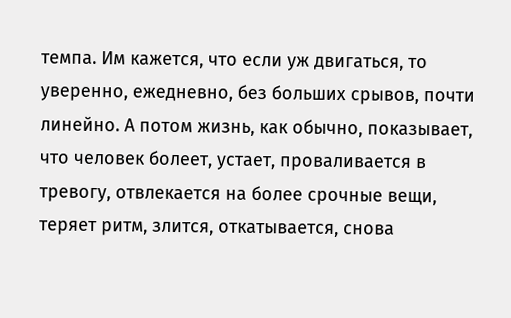темпа. Им кажется, что если уж двигаться, то уверенно, ежедневно, без больших срывов, почти линейно. А потом жизнь, как обычно, показывает, что человек болеет, устает, проваливается в тревогу, отвлекается на более срочные вещи, теряет ритм, злится, откатывается, снова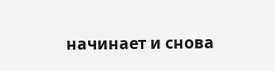начинает и снова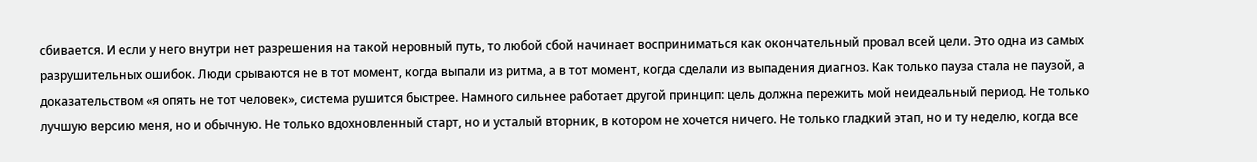сбивается. И если у него внутри нет разрешения на такой неровный путь, то любой сбой начинает восприниматься как окончательный провал всей цели. Это одна из самых разрушительных ошибок. Люди срываются не в тот момент, когда выпали из ритма, а в тот момент, когда сделали из выпадения диагноз. Как только пауза стала не паузой, а доказательством «я опять не тот человек», система рушится быстрее. Намного сильнее работает другой принцип: цель должна пережить мой неидеальный период. Не только лучшую версию меня, но и обычную. Не только вдохновленный старт, но и усталый вторник, в котором не хочется ничего. Не только гладкий этап, но и ту неделю, когда все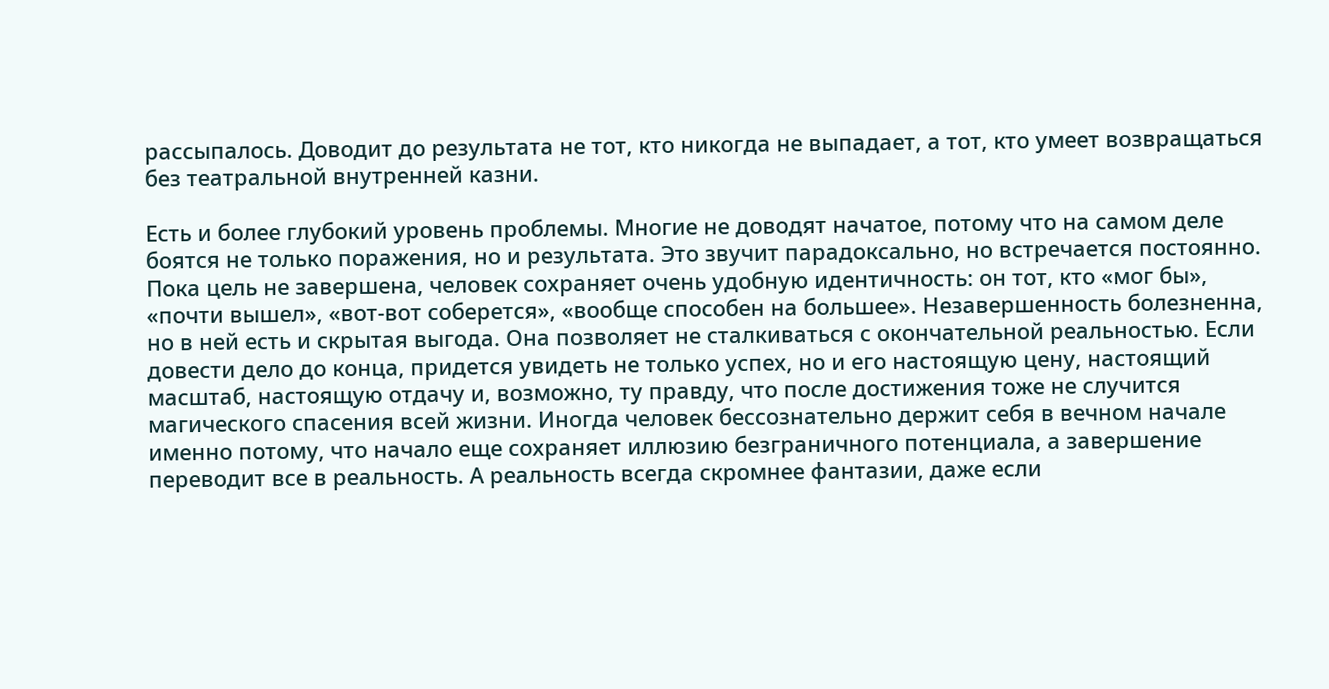рассыпалось. Доводит до результата не тот, кто никогда не выпадает, а тот, кто умеет возвращаться без театральной внутренней казни.

Есть и более глубокий уровень проблемы. Многие не доводят начатое, потому что на самом деле боятся не только поражения, но и результата. Это звучит парадоксально, но встречается постоянно. Пока цель не завершена, человек сохраняет очень удобную идентичность: он тот, кто «мог бы», «почти вышел», «вот-вот соберется», «вообще способен на большее». Незавершенность болезненна, но в ней есть и скрытая выгода. Она позволяет не сталкиваться с окончательной реальностью. Если довести дело до конца, придется увидеть не только успех, но и его настоящую цену, настоящий масштаб, настоящую отдачу и, возможно, ту правду, что после достижения тоже не случится магического спасения всей жизни. Иногда человек бессознательно держит себя в вечном начале именно потому, что начало еще сохраняет иллюзию безграничного потенциала, а завершение переводит все в реальность. А реальность всегда скромнее фантазии, даже если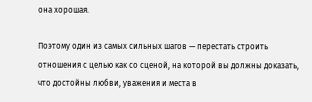она хорошая.

Поэтому один из самых сильных шагов — перестать строить отношения с целью как со сценой, на которой вы должны доказать, что достойны любви, уважения и места в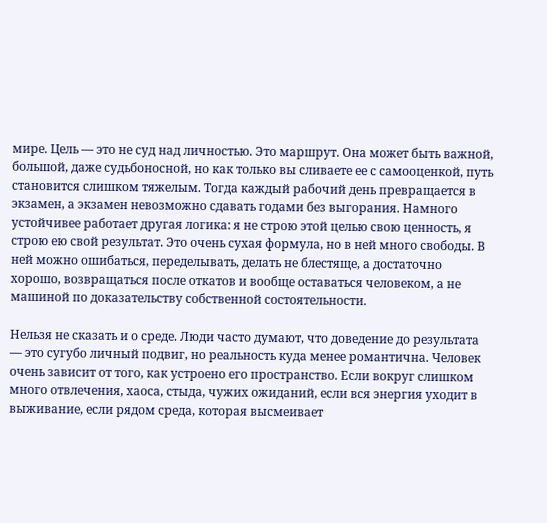мире. Цель — это не суд над личностью. Это маршрут. Она может быть важной, большой, даже судьбоносной, но как только вы сливаете ее с самооценкой, путь становится слишком тяжелым. Тогда каждый рабочий день превращается в экзамен, а экзамен невозможно сдавать годами без выгорания. Намного устойчивее работает другая логика: я не строю этой целью свою ценность, я строю ею свой результат. Это очень сухая формула, но в ней много свободы. В ней можно ошибаться, переделывать, делать не блестяще, а достаточно хорошо, возвращаться после откатов и вообще оставаться человеком, а не машиной по доказательству собственной состоятельности.

Нельзя не сказать и о среде. Люди часто думают, что доведение до результата — это сугубо личный подвиг, но реальность куда менее романтична. Человек очень зависит от того, как устроено его пространство. Если вокруг слишком много отвлечения, хаоса, стыда, чужих ожиданий, если вся энергия уходит в выживание, если рядом среда, которая высмеивает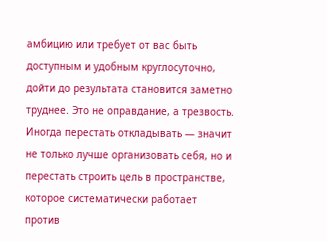амбицию или требует от вас быть доступным и удобным круглосуточно, дойти до результата становится заметно труднее. Это не оправдание, а трезвость. Иногда перестать откладывать — значит не только лучше организовать себя, но и перестать строить цель в пространстве, которое систематически работает против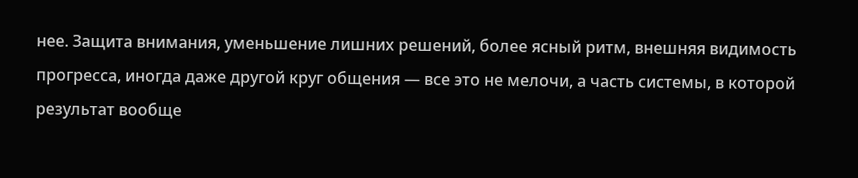нее. Защита внимания, уменьшение лишних решений, более ясный ритм, внешняя видимость прогресса, иногда даже другой круг общения — все это не мелочи, а часть системы, в которой результат вообще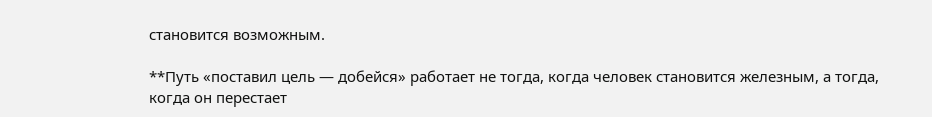становится возможным.

**Путь «поставил цель — добейся» работает не тогда, когда человек становится железным, а тогда, когда он перестает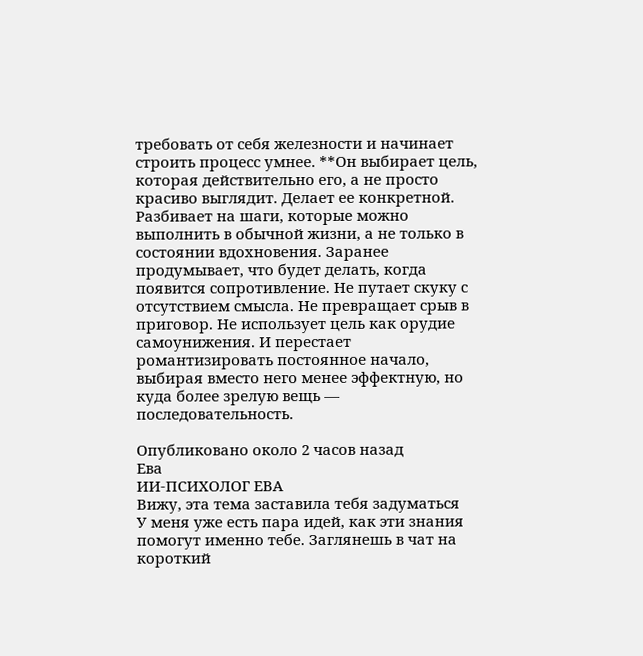требовать от себя железности и начинает строить процесс умнее. **Он выбирает цель, которая действительно его, а не просто красиво выглядит. Делает ее конкретной. Разбивает на шаги, которые можно выполнить в обычной жизни, а не только в состоянии вдохновения. Заранее продумывает, что будет делать, когда появится сопротивление. Не путает скуку с отсутствием смысла. Не превращает срыв в приговор. Не использует цель как орудие самоунижения. И перестает романтизировать постоянное начало, выбирая вместо него менее эффектную, но куда более зрелую вещь — последовательность.

Опубликовано около 2 часов назад
Ева
ИИ-ПСИХОЛОГ ЕВА
Вижу, эта тема заставила тебя задуматься
У меня уже есть пара идей, как эти знания помогут именно тебе. Заглянешь в чат на короткий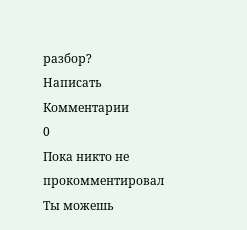разбор?
Написать
Комментарии
0
Пока никто не прокомментировал
Ты можешь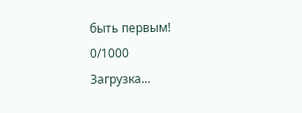быть первым!
0/1000
Загрузка...